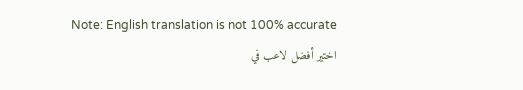Note: English translation is not 100% accurate
اختير أفضل لاعب في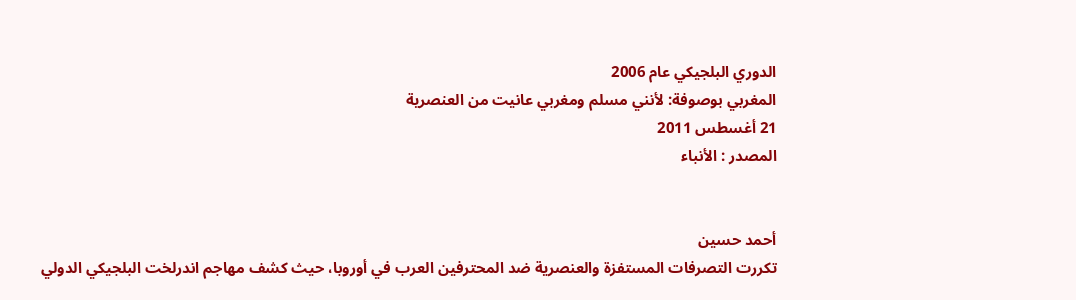الدوري البلجيكي عام 2006
المغربي بوصوفة: لأنني مسلم ومغربي عانيت من العنصرية
21 أغسطس 2011
المصدر : الأنباء


أحمد حسين
تكررت التصرفات المستفزة والعنصرية ضد المحترفين العرب في أوروبا، حيث كشف مهاجم اندرلخت البلجيكي الدولي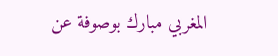المغربي مبارك بوصوفة عن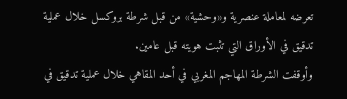تعرضه لمعاملة عنصرية و«وحشية» من قبل شرطة بروكسل خلال عملية تدقيق في الأوراق التي تثبت هويته قبل عامين.
وأوقفت الشرطة المهاجم المغربي في أحد المقاهي خلال عملية تدقيق في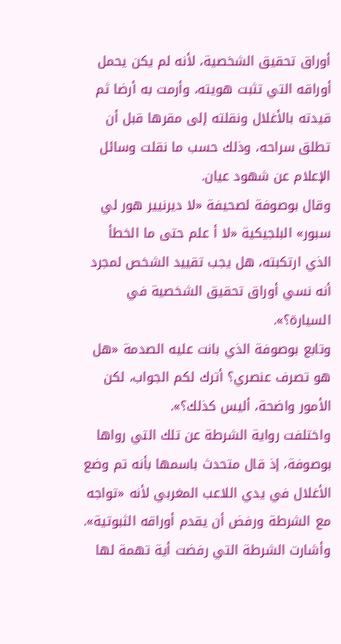أوراق تحقيق الشخصية، لأنه لم يكن يحمل أوراقه التي تثبت هويته، وأرمت به أرضا ثم قيدته بالأغلال ونقلته إلى مقرها قبل أن تطلق سراحه، وذلك حسب ما نقلت وسائل الإعلام عن شهود عيان.
وقال بوصوفة لصحيفة «لا ديرنيير هور لي سبور» البلجيكية «لا أ علم حتى ما الخطأ الذي ارتكبته، هل يجب تقييد الشخص لمجرد أنه نسي أوراق تحقيق الشخصية في السيارة؟».
وتابع بوصوفة الذي بانت عليه الصدمة «هل هو تصرف عنصري؟ أترك لكم الجواب، لكن الأمور واضحة، أليس كذلك؟».
واختلفت رواية الشرطة عن تلك التي رواها بوصوفة، إذ قال متحدث باسمها بأنه تم وضع الأغلال في يدي اللاعب المغربي لأنه «تواجه مع الشرطة ورفض أن يقدم أوراقه الثبوتية».
وأشارت الشرطة التي رفضت أية تهمة لها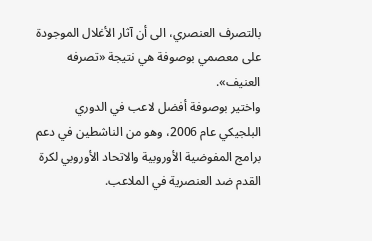بالتصرف العنصري، الى أن آثار الأغلال الموجودة على معصمي بوصوفة هي نتيجة «تصرفه العنيف».
واختير بوصوفة أفضل لاعب في الدوري البلجيكي عام 2006، وهو من الناشطين في دعم برامج المفوضية الأوروبية والاتحاد الأوروبي لكرة القدم ضد العنصرية في الملاعب.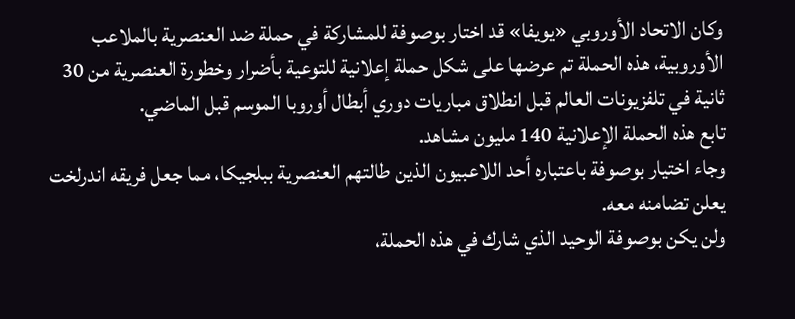وكان الاتحاد الأوروبي «يويفا» قد اختار بوصوفة للمشاركة في حملة ضد العنصرية بالملاعب الأوروبية، هذه الحملة تم عرضها على شكل حملة إعلانية للتوعية بأضرار وخطورة العنصرية من 30 ثانية في تلفزيونات العالم قبل انطلاق مباريات دوري أبطال أوروبا الموسم قبل الماضي.
تابع هذه الحملة الإعلانية 140 مليون مشاهد.
وجاء اختيار بوصوفة باعتباره أحد اللاعبيون الذين طالتهم العنصرية ببلجيكا، مما جعل فريقه اندرلخت يعلن تضامنه معه.
ولن يكن بوصوفة الوحيد الذي شارك في هذه الحملة،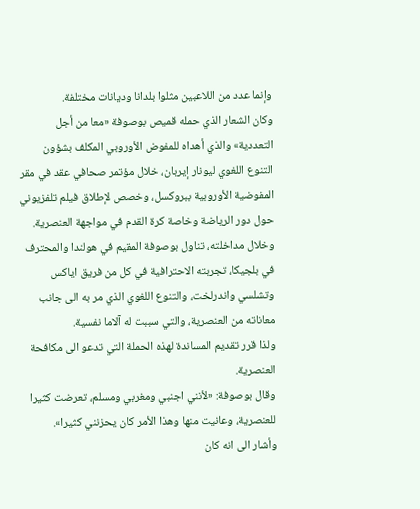وإنما عدد من اللاعبين مثلوا بلدانا وديانات مختلفة.
وكان الشعار الذي حمله قميص بوصوفة «معا من أجل التعددية» والذي أهداه للمفوض الأوروبي المكلف بشؤون التنوع اللغوي ليونار إيربان، خلال مؤتمر صحافي عقد في مقر المفوضية الأوروبية ببروكسل، وخصص لإطلاق فيلم تلفزيوني حول دور الرياضة وخاصة كرة القدم في مواجهة العنصرية.
وخلال مداخلته، تناول بوصوفة المقيم في هولندا والمحترف في بلجيكا، تجربته الاحترافية في كل من فريق اياكس وتشلسي واندرلخت، والتنوع اللغوي الذي مر به الى جانب معاناته من العنصرية، والتي سببت له آلاما نفسية.
ولذا قرر تقديم المساندة لهذه الحملة التي تدعو الى مكافحة العنصرية.
وقال بوصوفة: «لأنني اجنبي ومغربي ومسلم، تعرضت كثيرا للعنصرية، وعانيت منها وهذا الأمر كان يحزنني كثيرا».
وأشار الى انه كان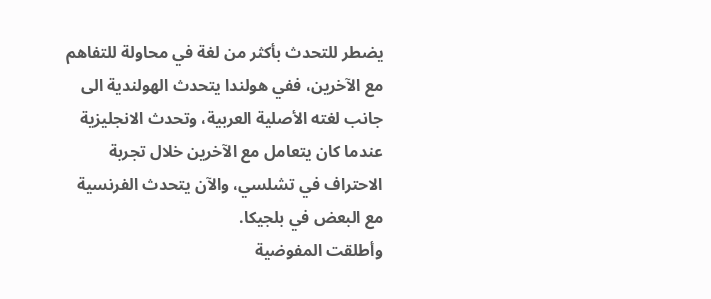يضطر للتحدث بأكثر من لغة في محاولة للتفاهم مع الآخرين، ففي هولندا يتحدث الهولندية الى جانب لغته الأصلية العربية، وتحدث الانجليزية عندما كان يتعامل مع الآخرين خلال تجربة الاحتراف في تشلسي، والآن يتحدث الفرنسية مع البعض في بلجيكا.
وأطلقت المفوضية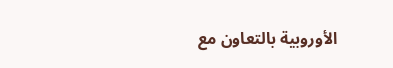الأوروبية بالتعاون مع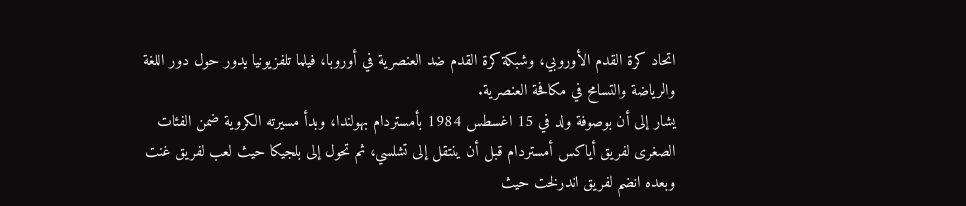اتحاد كرة القدم الأوروبي، وشبكة كرة القدم ضد العنصرية في أوروبا، فيلما تلفزيونيا يدور حول دور اللغة والرياضة والتسامح في مكافحة العنصرية.
يشار إلى أن بوصوفة ولد في 15 اغسطس 1984 بأمستردام بهولندا، وبدأ مسيرته الكروية ضمن الفئات الصغرى لفريق أياكس أمستردام قبل أن ينتقل إلى تشلسي، ثم تحول إلى بلجيكا حيث لعب لفريق غنت وبعده انضم لفريق اندرلخت حيث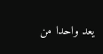يعد واحدا من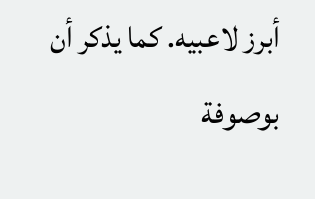أبرز لاعبيه. كما يذكر أن بوصوفة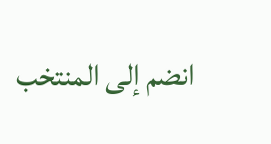انضم إلى المنتخب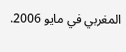المغربي في مايو 2006.